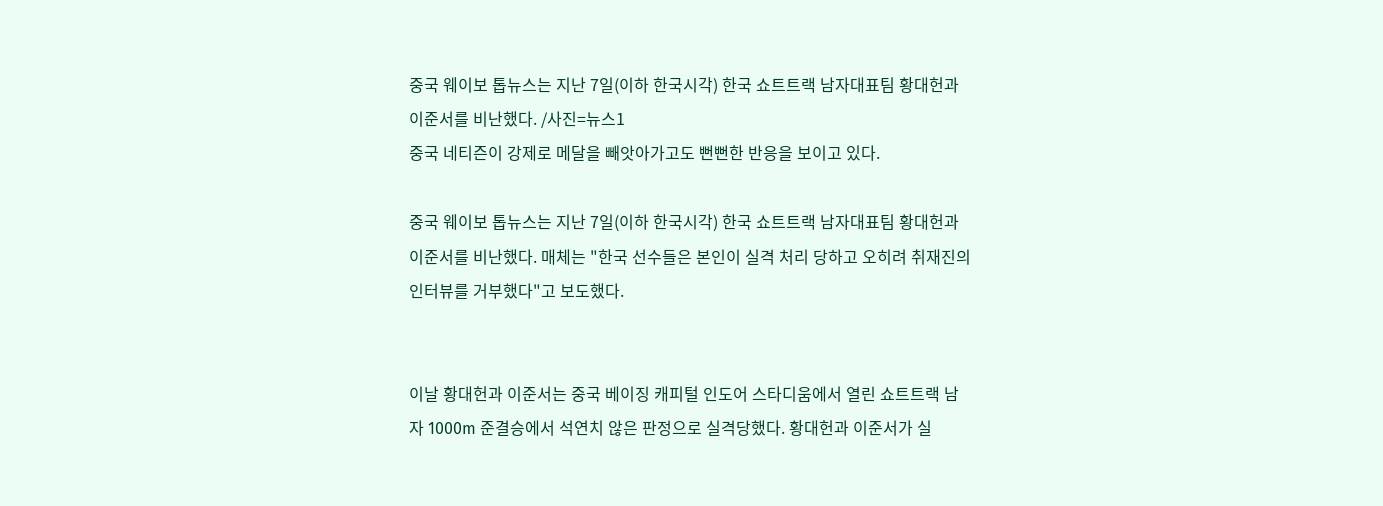중국 웨이보 톱뉴스는 지난 7일(이하 한국시각) 한국 쇼트트랙 남자대표팀 황대헌과 이준서를 비난했다. /사진=뉴스1
중국 네티즌이 강제로 메달을 빼앗아가고도 뻔뻔한 반응을 보이고 있다.

중국 웨이보 톱뉴스는 지난 7일(이하 한국시각) 한국 쇼트트랙 남자대표팀 황대헌과 이준서를 비난했다. 매체는 "한국 선수들은 본인이 실격 처리 당하고 오히려 취재진의 인터뷰를 거부했다"고 보도했다.


이날 황대헌과 이준서는 중국 베이징 캐피털 인도어 스타디움에서 열린 쇼트트랙 남자 1000m 준결승에서 석연치 않은 판정으로 실격당했다. 황대헌과 이준서가 실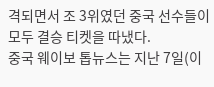격되면서 조 3위였던 중국 선수들이 모두 결승 티켓을 따냈다.
중국 웨이보 톱뉴스는 지난 7일(이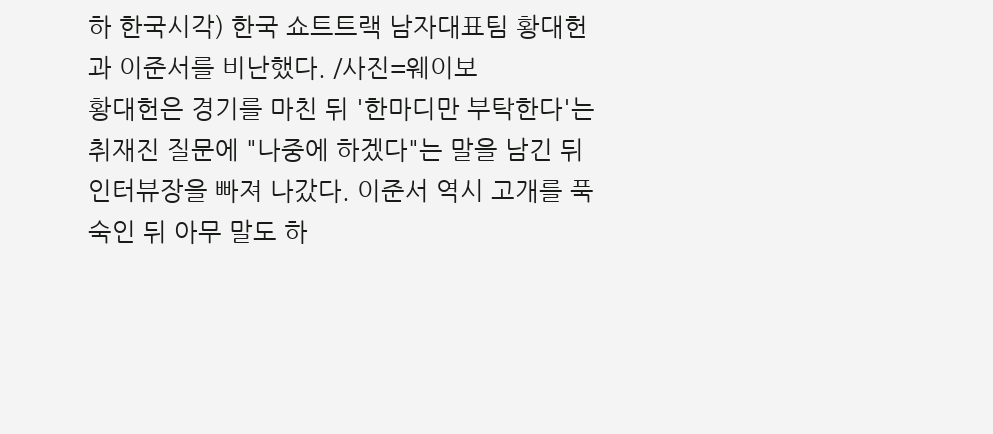하 한국시각) 한국 쇼트트랙 남자대표팀 황대헌과 이준서를 비난했다. /사진=웨이보
황대헌은 경기를 마친 뒤 '한마디만 부탁한다'는 취재진 질문에 "나중에 하겠다"는 말을 남긴 뒤 인터뷰장을 빠져 나갔다. 이준서 역시 고개를 푹 숙인 뒤 아무 말도 하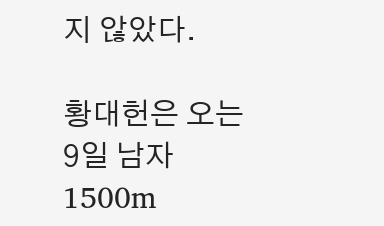지 않았다.

황대헌은 오는 9일 남자 1500m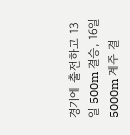경기에 출전하고 13일 500m 결승, 16일 5000m 계주 결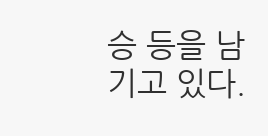승 등을 남기고 있다.